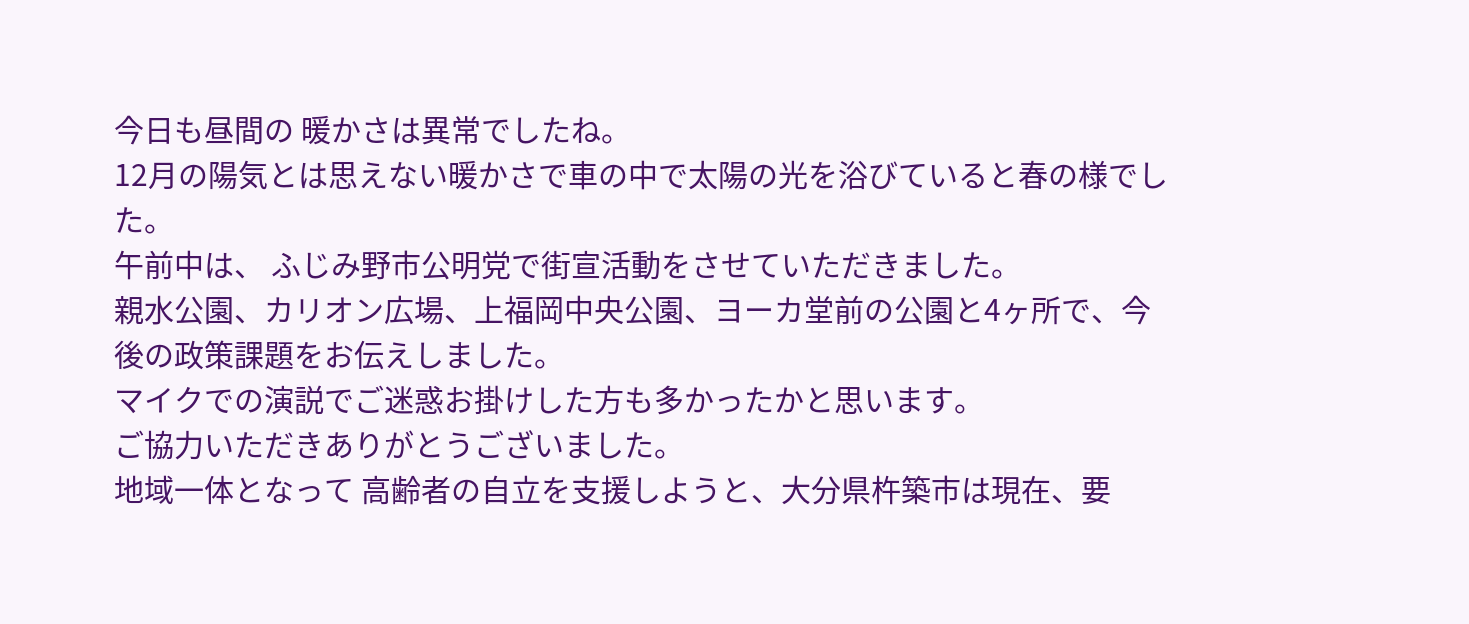今日も昼間の 暖かさは異常でしたね。
12月の陽気とは思えない暖かさで車の中で太陽の光を浴びていると春の様でした。
午前中は、 ふじみ野市公明党で街宣活動をさせていただきました。
親水公園、カリオン広場、上福岡中央公園、ヨーカ堂前の公園と4ヶ所で、今後の政策課題をお伝えしました。
マイクでの演説でご迷惑お掛けした方も多かったかと思います。
ご協力いただきありがとうございました。
地域一体となって 高齢者の自立を支援しようと、大分県杵築市は現在、要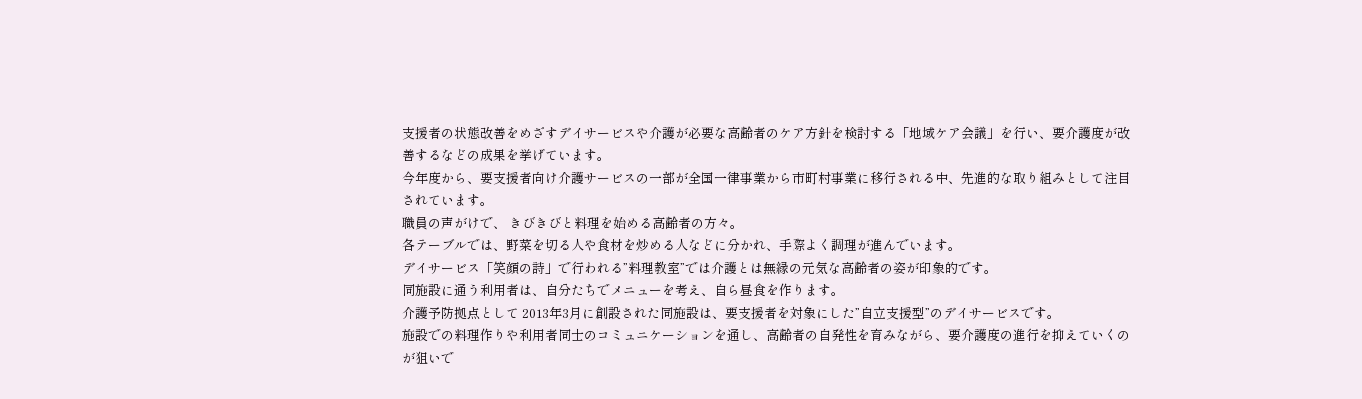支援者の状態改善をめざすデイサービスや介護が必要な高齢者のケア方針を検討する「地域ケア会議」を行い、要介護度が改善するなどの成果を挙げています。
今年度から、要支援者向け介護サービスの一部が全国一律事業から市町村事業に移行される中、先進的な取り組みとして注目されています。
職員の声がけで、 きびきびと料理を始める高齢者の方々。
各テーブルでは、野菜を切る人や食材を炒める人などに分かれ、手際よく調理が進んでいます。
デイサービス「笑顔の詩」で行われる”料理教室”では介護とは無縁の元気な高齢者の姿が印象的です。
同施設に通う利用者は、自分たちでメニューを考え、自ら昼食を作ります。
介護予防拠点として 2013年3月に創設された同施設は、要支援者を対象にした”自立支援型”のデイサービスです。
施設での料理作りや利用者同士のコミュニケーションを通し、高齢者の自発性を育みながら、要介護度の進行を抑えていくのが狙いで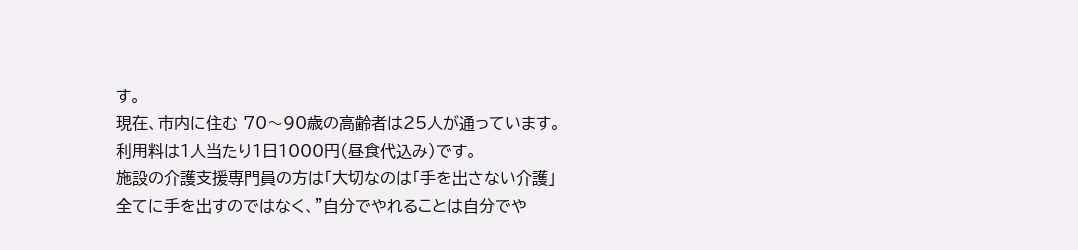す。
現在、市内に住む 70〜90歳の高齢者は25人が通っています。
利用料は1人当たり1日1000円(昼食代込み)です。
施設の介護支援専門員の方は「大切なのは「手を出さない介護」全てに手を出すのではなく、”自分でやれることは自分でや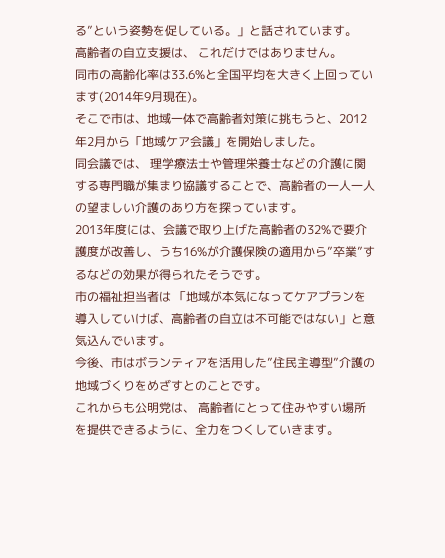る”という姿勢を促している。」と話されています。
高齢者の自立支援は、 これだけではありません。
同市の高齢化率は33.6%と全国平均を大きく上回っています(2014年9月現在)。
そこで市は、地域一体で高齢者対策に挑もうと、2012年2月から「地域ケア会議」を開始しました。
同会議では、 理学療法士や管理栄養士などの介護に関する専門職が集まり協議することで、高齢者の一人一人の望ましい介護のあり方を探っています。
2013年度には、会議で取り上げた高齢者の32%で要介護度が改善し、うち16%が介護保険の適用から”卒業”するなどの効果が得られたそうです。
市の福祉担当者は 「地域が本気になってケアプランを導入していけば、高齢者の自立は不可能ではない」と意気込んでいます。
今後、市はボランティアを活用した”住民主導型”介護の地域づくりをめざすとのことです。
これからも公明党は、 高齢者にとって住みやすい場所を提供できるように、全力をつくしていきます。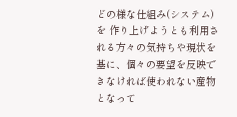どの様な仕組み(システム)を 作り上げようとも利用される方々の気持ちや現状を基に、個々の要望を反映できなければ使われない産物となって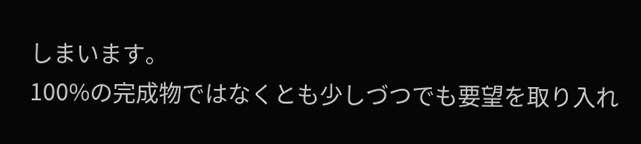しまいます。
100%の完成物ではなくとも少しづつでも要望を取り入れ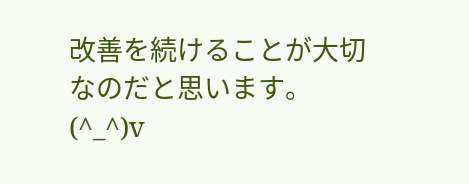改善を続けることが大切なのだと思います。
(^_^)v